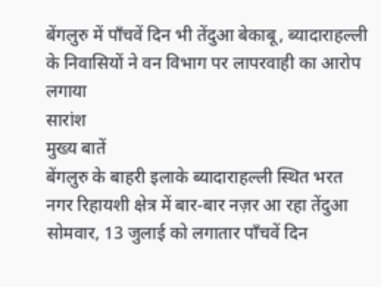बेंगलुरु में पाँचवें दिन भी तेंदुआ बेकाबू, ब्यादाराहल्ली के निवासियों ने वन विभाग पर लापरवाही का आरोप लगाया
सारांश
मुख्य बातें
बेंगलुरु के बाहरी इलाके ब्यादाराहल्ली स्थित भरत नगर रिहायशी क्षेत्र में बार-बार नज़र आ रहा तेंदुआ सोमवार, 13 जुलाई को लगातार पाँचवें दिन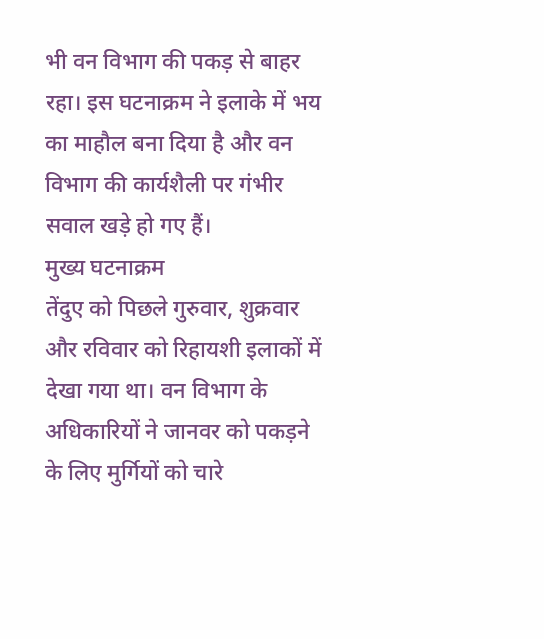भी वन विभाग की पकड़ से बाहर रहा। इस घटनाक्रम ने इलाके में भय का माहौल बना दिया है और वन विभाग की कार्यशैली पर गंभीर सवाल खड़े हो गए हैं।
मुख्य घटनाक्रम
तेंदुए को पिछले गुरुवार, शुक्रवार और रविवार को रिहायशी इलाकों में देखा गया था। वन विभाग के अधिकारियों ने जानवर को पकड़ने के लिए मुर्गियों को चारे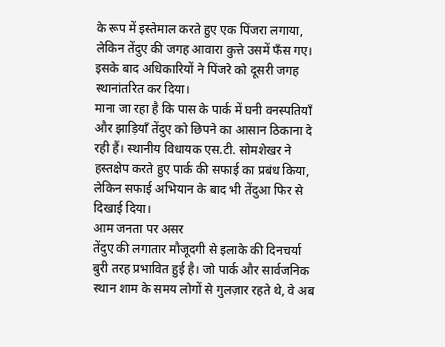के रूप में इस्तेमाल करते हुए एक पिंजरा लगाया, लेकिन तेंदुए की जगह आवारा कुत्ते उसमें फँस गए। इसके बाद अधिकारियों ने पिंजरे को दूसरी जगह स्थानांतरित कर दिया।
माना जा रहा है कि पास के पार्क में घनी वनस्पतियाँ और झाड़ियाँ तेंदुए को छिपने का आसान ठिकाना दे रही हैं। स्थानीय विधायक एस.टी. सोमशेखर ने हस्तक्षेप करते हुए पार्क की सफाई का प्रबंध किया, लेकिन सफाई अभियान के बाद भी तेंदुआ फिर से दिखाई दिया।
आम जनता पर असर
तेंदुए की लगातार मौजूदगी से इलाके की दिनचर्या बुरी तरह प्रभावित हुई है। जो पार्क और सार्वजनिक स्थान शाम के समय लोगों से गुलज़ार रहते थे, वे अब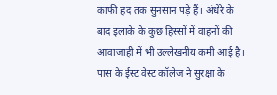काफी हद तक सुनसान पड़े हैं। अंधेरे के बाद इलाके के कुछ हिस्सों में वाहनों की आवाजाही में भी उल्लेखनीय कमी आई है।
पास के ईस्ट वेस्ट कॉलेज ने सुरक्षा के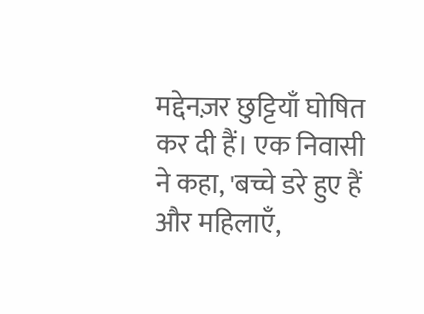मद्देनज़र छुट्टियाँ घोषित कर दी हैं। एक निवासी ने कहा, 'बच्चे डरे हुए हैं और महिलाएँ,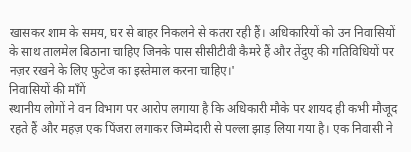खासकर शाम के समय, घर से बाहर निकलने से कतरा रही हैं। अधिकारियों को उन निवासियों के साथ तालमेल बिठाना चाहिए जिनके पास सीसीटीवी कैमरे हैं और तेंदुए की गतिविधियों पर नज़र रखने के लिए फुटेज का इस्तेमाल करना चाहिए।'
निवासियों की माँगें
स्थानीय लोगों ने वन विभाग पर आरोप लगाया है कि अधिकारी मौके पर शायद ही कभी मौजूद रहते हैं और महज़ एक पिंजरा लगाकर जिम्मेदारी से पल्ला झाड़ लिया गया है। एक निवासी ने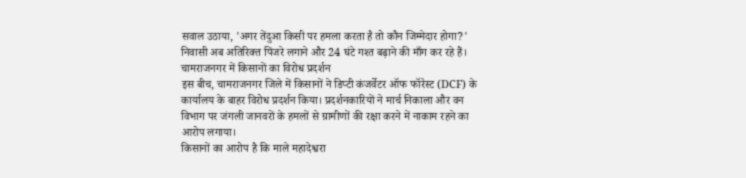सवाल उठाया, 'अगर तेंदुआ किसी पर हमला करता है तो कौन जिम्मेदार होगा?' निवासी अब अतिरिक्त पिंजरे लगाने और 24 घंटे गश्त बढ़ाने की माँग कर रहे हैं।
चामराजनगर में किसानों का विरोध प्रदर्शन
इस बीच, चामराजनगर जिले में किसानों ने डिप्टी कंजर्वेटर ऑफ फॉरेस्ट (DCF) के कार्यालय के बाहर विरोध प्रदर्शन किया। प्रदर्शनकारियों ने मार्च निकाला और वन विभाग पर जंगली जानवरों के हमलों से ग्रामीणों की रक्षा करने में नाकाम रहने का आरोप लगाया।
किसानों का आरोप है कि माले महादेश्वरा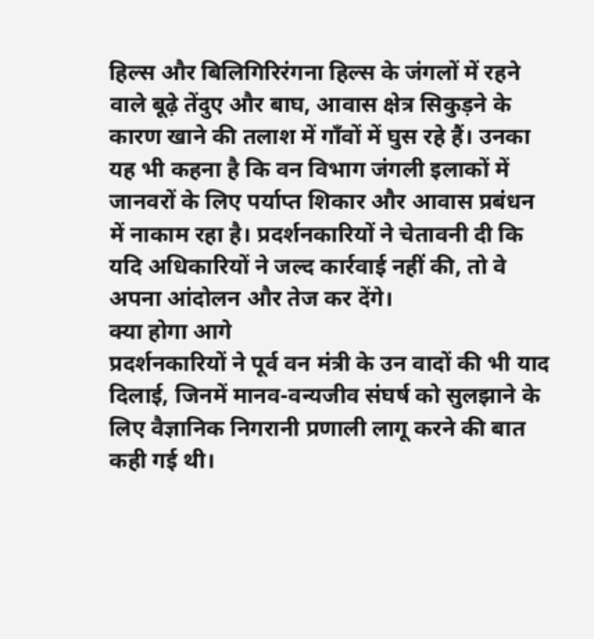हिल्स और बिलिगिरिरंगना हिल्स के जंगलों में रहने वाले बूढ़े तेंदुए और बाघ, आवास क्षेत्र सिकुड़ने के कारण खाने की तलाश में गाँवों में घुस रहे हैं। उनका यह भी कहना है कि वन विभाग जंगली इलाकों में जानवरों के लिए पर्याप्त शिकार और आवास प्रबंधन में नाकाम रहा है। प्रदर्शनकारियों ने चेतावनी दी कि यदि अधिकारियों ने जल्द कार्रवाई नहीं की, तो वे अपना आंदोलन और तेज कर देंगे।
क्या होगा आगे
प्रदर्शनकारियों ने पूर्व वन मंत्री के उन वादों की भी याद दिलाई, जिनमें मानव-वन्यजीव संघर्ष को सुलझाने के लिए वैज्ञानिक निगरानी प्रणाली लागू करने की बात कही गई थी।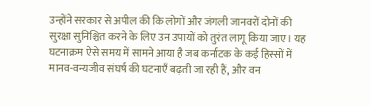उन्होंने सरकार से अपील की कि लोगों और जंगली जानवरों दोनों की सुरक्षा सुनिश्चित करने के लिए उन उपायों को तुरंत लागू किया जाए। यह घटनाक्रम ऐसे समय में सामने आया है जब कर्नाटक के कई हिस्सों में मानव-वन्यजीव संघर्ष की घटनाएँ बढ़ती जा रही हैं, और वन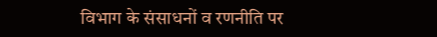विभाग के संसाधनों व रणनीति पर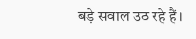बड़े सवाल उठ रहे हैं।